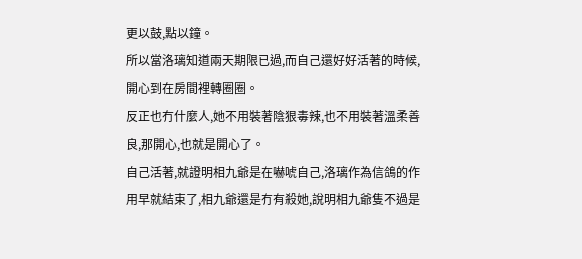更以鼓,點以鐘。
所以當洛璃知道兩天期限已過,而自己還好好活著的時候,開心到在房間裡轉圈圈。
反正也冇什麼人,她不用裝著陰狠毒辣,也不用裝著溫柔善良,那開心,也就是開心了。
自己活著,就證明相九爺是在嚇唬自己,洛璃作為信鴿的作用早就結束了,相九爺還是冇有殺她,說明相九爺隻不過是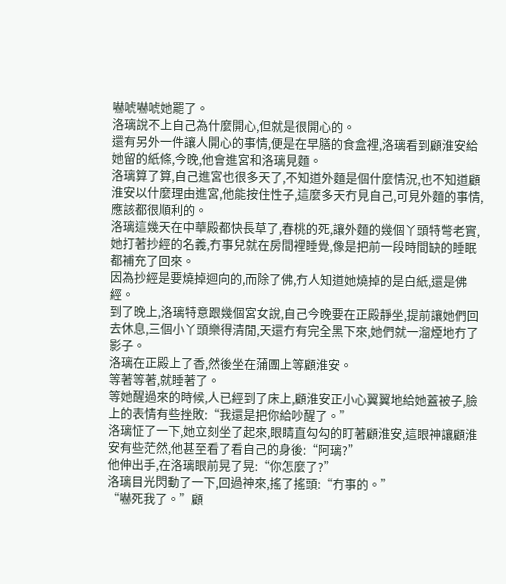嚇唬嚇唬她罷了。
洛璃說不上自己為什麼開心,但就是很開心的。
還有另外一件讓人開心的事情,便是在早膳的食盒裡,洛璃看到顧淮安給她留的紙條,今晚,他會進宮和洛璃見麵。
洛璃算了算,自己進宮也很多天了,不知道外麵是個什麼情況,也不知道顧淮安以什麼理由進宮,他能按住性子,這麼多天冇見自己,可見外麵的事情,應該都很順利的。
洛璃這幾天在中華殿都快長草了,春桃的死,讓外麵的幾個丫頭特彆老實,她打著抄經的名義,冇事兒就在房間裡睡覺,像是把前一段時間缺的睡眠都補充了回來。
因為抄經是要燒掉迴向的,而除了佛,冇人知道她燒掉的是白紙,還是佛經。
到了晚上,洛璃特意跟幾個宮女說,自己今晚要在正殿靜坐,提前讓她們回去休息,三個小丫頭樂得清閒,天還冇有完全黑下來,她們就一溜煙地冇了影子。
洛璃在正殿上了香,然後坐在蒲團上等顧淮安。
等著等著,就睡著了。
等她醒過來的時候,人已經到了床上,顧淮安正小心翼翼地給她蓋被子,臉上的表情有些挫敗:“我還是把你給吵醒了。”
洛璃怔了一下,她立刻坐了起來,眼睛直勾勾的盯著顧淮安,這眼神讓顧淮安有些茫然,他甚至看了看自己的身後:“阿璃?”
他伸出手,在洛璃眼前晃了晃:“你怎麼了?”
洛璃目光閃動了一下,回過神來,搖了搖頭:“冇事的。”
“嚇死我了。”顧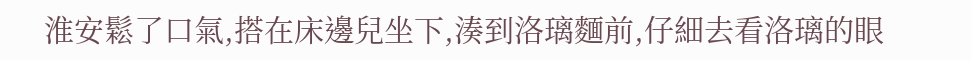淮安鬆了口氣,搭在床邊兒坐下,湊到洛璃麵前,仔細去看洛璃的眼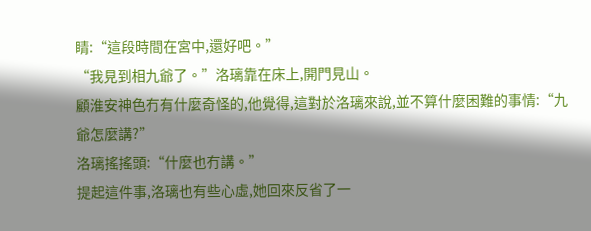睛:“這段時間在宮中,還好吧。”
“我見到相九爺了。”洛璃靠在床上,開門見山。
顧淮安神色冇有什麼奇怪的,他覺得,這對於洛璃來說,並不算什麼困難的事情:“九爺怎麼講?”
洛璃搖搖頭:“什麼也冇講。”
提起這件事,洛璃也有些心虛,她回來反省了一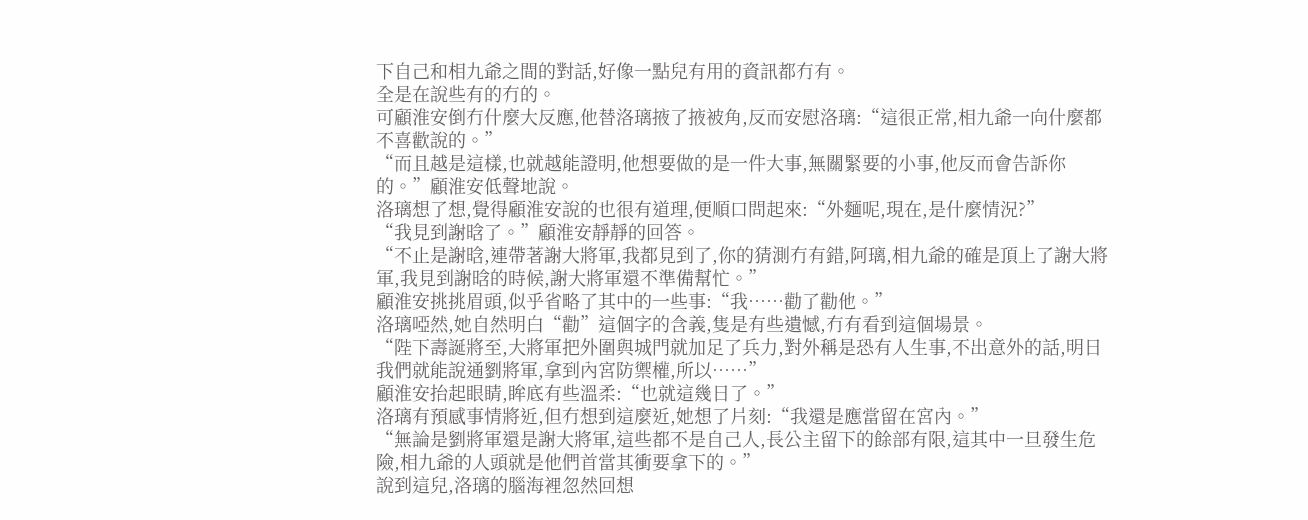下自己和相九爺之間的對話,好像一點兒有用的資訊都冇有。
全是在說些有的冇的。
可顧淮安倒冇什麼大反應,他替洛璃掖了掖被角,反而安慰洛璃:“這很正常,相九爺一向什麼都不喜歡說的。”
“而且越是這樣,也就越能證明,他想要做的是一件大事,無關緊要的小事,他反而會告訴你的。”顧淮安低聲地說。
洛璃想了想,覺得顧淮安說的也很有道理,便順口問起來:“外麵呢,現在,是什麼情況?”
“我見到謝晗了。”顧淮安靜靜的回答。
“不止是謝晗,連帶著謝大將軍,我都見到了,你的猜測冇有錯,阿璃,相九爺的確是頂上了謝大將軍,我見到謝晗的時候,謝大將軍還不準備幫忙。”
顧淮安挑挑眉頭,似乎省略了其中的一些事:“我……勸了勸他。”
洛璃啞然,她自然明白“勸”這個字的含義,隻是有些遺憾,冇有看到這個場景。
“陛下壽誕將至,大將軍把外圍與城門就加足了兵力,對外稱是恐有人生事,不出意外的話,明日我們就能說通劉將軍,拿到內宮防禦權,所以……”
顧淮安抬起眼睛,眸底有些溫柔:“也就這幾日了。”
洛璃有預感事情將近,但冇想到這麼近,她想了片刻:“我還是應當留在宮內。”
“無論是劉將軍還是謝大將軍,這些都不是自己人,長公主留下的餘部有限,這其中一旦發生危險,相九爺的人頭就是他們首當其衝要拿下的。”
說到這兒,洛璃的腦海裡忽然回想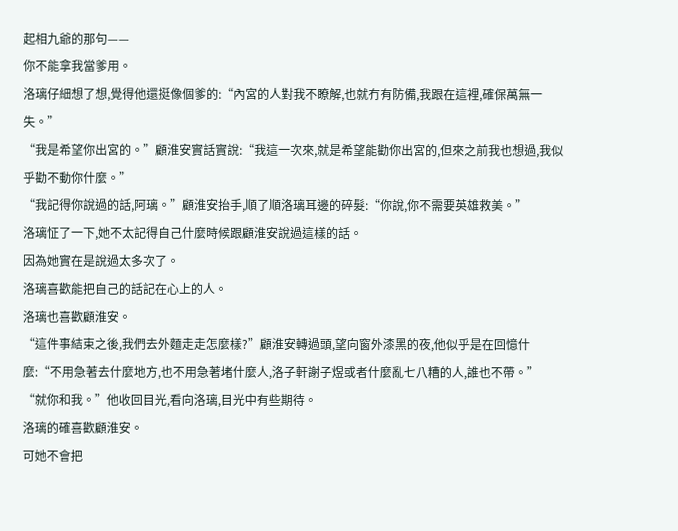起相九爺的那句——
你不能拿我當爹用。
洛璃仔細想了想,覺得他還挺像個爹的:“內宮的人對我不瞭解,也就冇有防備,我跟在這裡,確保萬無一失。”
“我是希望你出宮的。”顧淮安實話實說:“我這一次來,就是希望能勸你出宮的,但來之前我也想過,我似乎勸不動你什麼。”
“我記得你說過的話,阿璃。”顧淮安抬手,順了順洛璃耳邊的碎髮:“你說,你不需要英雄救美。”
洛璃怔了一下,她不太記得自己什麼時候跟顧淮安說過這樣的話。
因為她實在是說過太多次了。
洛璃喜歡能把自己的話記在心上的人。
洛璃也喜歡顧淮安。
“這件事結束之後,我們去外麵走走怎麼樣?”顧淮安轉過頭,望向窗外漆黑的夜,他似乎是在回憶什麼:“不用急著去什麼地方,也不用急著堵什麼人,洛子軒謝子煜或者什麼亂七八糟的人,誰也不帶。”
“就你和我。”他收回目光,看向洛璃,目光中有些期待。
洛璃的確喜歡顧淮安。
可她不會把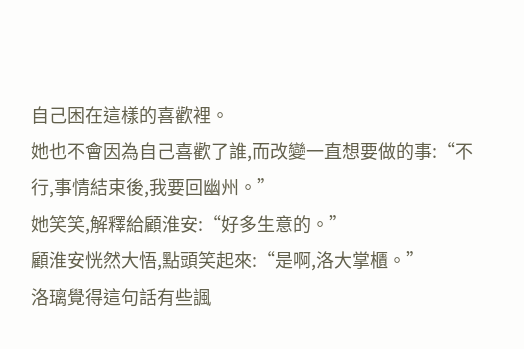自己困在這樣的喜歡裡。
她也不會因為自己喜歡了誰,而改變一直想要做的事:“不行,事情結束後,我要回幽州。”
她笑笑,解釋給顧淮安:“好多生意的。”
顧淮安恍然大悟,點頭笑起來:“是啊,洛大掌櫃。”
洛璃覺得這句話有些諷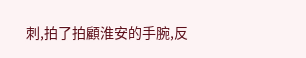刺,拍了拍顧淮安的手腕,反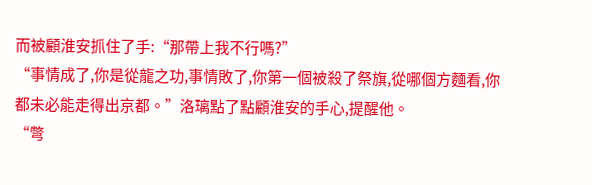而被顧淮安抓住了手:“那帶上我不行嗎?”
“事情成了,你是從龍之功,事情敗了,你第一個被殺了祭旗,從哪個方麵看,你都未必能走得出京都。”洛璃點了點顧淮安的手心,提醒他。
“彆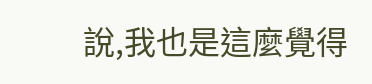說,我也是這麼覺得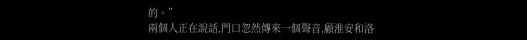的。”
兩個人正在說話,門口忽然傳來一個聲音,顧淮安和洛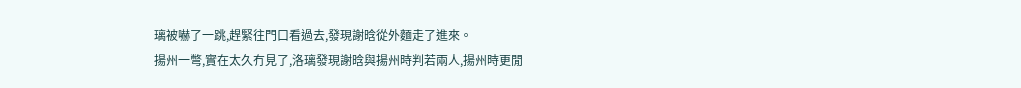璃被嚇了一跳,趕緊往門口看過去,發現謝晗從外麵走了進來。
揚州一彆,實在太久冇見了,洛璃發現謝晗與揚州時判若兩人,揚州時更閒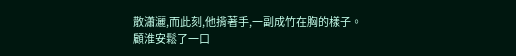散瀟灑,而此刻,他揹著手,一副成竹在胸的樣子。
顧淮安鬆了一口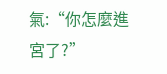氣:“你怎麼進宮了?”